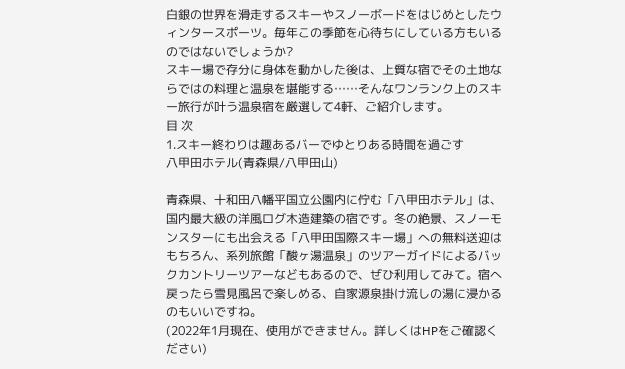白銀の世界を滑走するスキーやスノーボードをはじめとしたウィンタースポーツ。毎年この季節を心待ちにしている方もいるのではないでしょうか?
スキー場で存分に身体を動かした後は、上質な宿でその土地ならではの料理と温泉を堪能する……そんなワンランク上のスキー旅行が叶う温泉宿を厳選して4軒、ご紹介します。
目 次
1.スキー終わりは趣あるバーでゆとりある時間を過ごす
八甲田ホテル(青森県/八甲田山)

青森県、十和田八幡平国立公園内に佇む「八甲田ホテル」は、国内最大級の洋風ログ木造建築の宿です。冬の絶景、スノーモンスターにも出会える「八甲田国際スキー場」への無料送迎はもちろん、系列旅館「酸ヶ湯温泉」のツアーガイドによるバックカントリーツアーなどもあるので、ぜひ利用してみて。宿へ戻ったら雪見風呂で楽しめる、自家源泉掛け流しの湯に浸かるのもいいですね。
(2022年1月現在、使用ができません。詳しくはHPをご確認ください)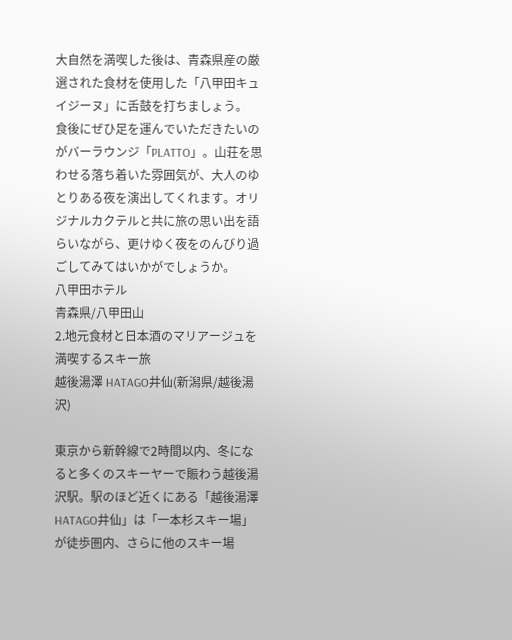大自然を満喫した後は、青森県産の厳選された食材を使用した「八甲田キュイジーヌ」に舌鼓を打ちましょう。
食後にぜひ足を運んでいただきたいのがバーラウンジ「PLATTO」。山荘を思わせる落ち着いた雰囲気が、大人のゆとりある夜を演出してくれます。オリジナルカクテルと共に旅の思い出を語らいながら、更けゆく夜をのんびり過ごしてみてはいかがでしょうか。
八甲田ホテル
青森県/八甲田山
2.地元食材と日本酒のマリアージュを満喫するスキー旅
越後湯澤 HATAGO井仙(新潟県/越後湯沢)

東京から新幹線で2時間以内、冬になると多くのスキーヤーで賑わう越後湯沢駅。駅のほど近くにある「越後湯澤 HATAGO井仙」は「一本杉スキー場」が徒歩圏内、さらに他のスキー場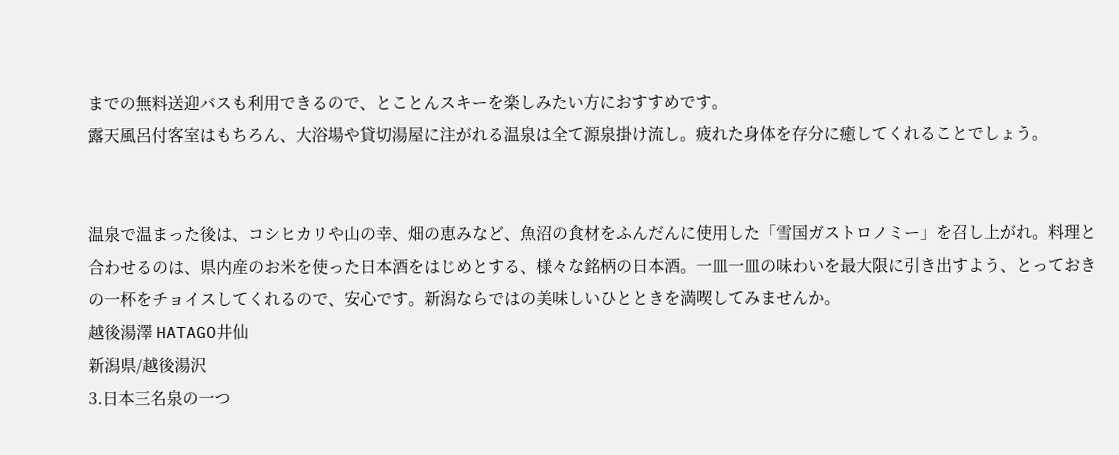までの無料送迎バスも利用できるので、とことんスキーを楽しみたい方におすすめです。
露天風呂付客室はもちろん、大浴場や貸切湯屋に注がれる温泉は全て源泉掛け流し。疲れた身体を存分に癒してくれることでしょう。


温泉で温まった後は、コシヒカリや山の幸、畑の恵みなど、魚沼の食材をふんだんに使用した「雪国ガストロノミー」を召し上がれ。料理と合わせるのは、県内産のお米を使った日本酒をはじめとする、様々な銘柄の日本酒。一皿一皿の味わいを最大限に引き出すよう、とっておきの一杯をチョイスしてくれるので、安心です。新潟ならではの美味しいひとときを満喫してみませんか。
越後湯澤 HATAGO井仙
新潟県/越後湯沢
3.日本三名泉の一つ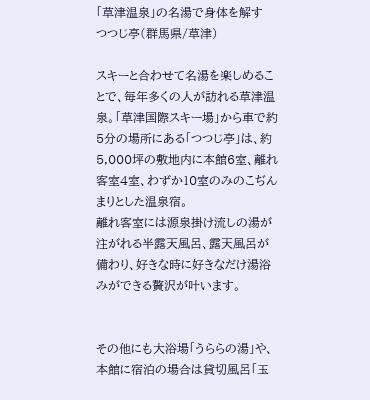「草津温泉」の名湯で身体を解す
つつじ亭(群馬県/草津)

スキーと合わせて名湯を楽しめることで、毎年多くの人が訪れる草津温泉。「草津国際スキー場」から車で約5分の場所にある「つつじ亭」は、約5,000坪の敷地内に本館6室、離れ客室4室、わずか10室のみのこぢんまりとした温泉宿。
離れ客室には源泉掛け流しの湯が注がれる半露天風呂、露天風呂が備わり、好きな時に好きなだけ湯浴みができる贅沢が叶います。


その他にも大浴場「うららの湯」や、本館に宿泊の場合は貸切風呂「玉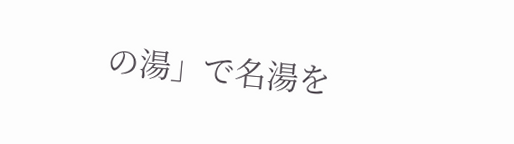の湯」で名湯を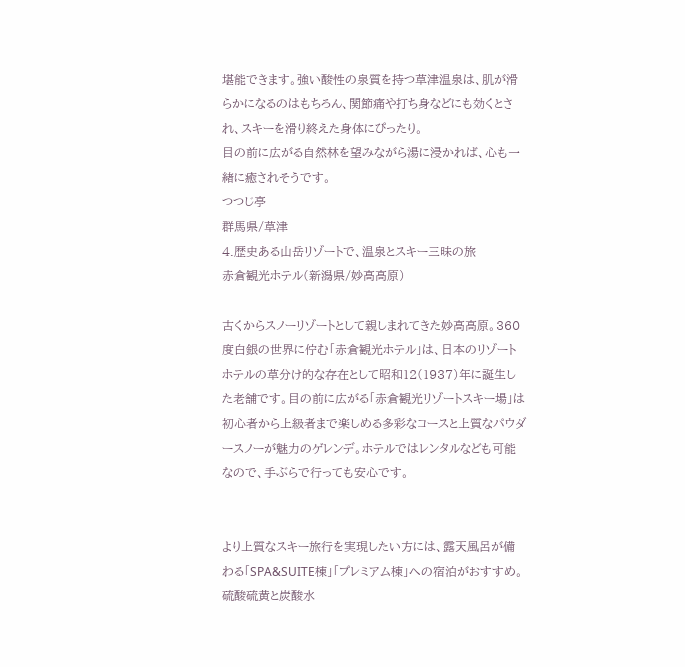堪能できます。強い酸性の泉質を持つ草津温泉は、肌が滑らかになるのはもちろん、関節痛や打ち身などにも効くとされ、スキーを滑り終えた身体にぴったり。
目の前に広がる自然林を望みながら湯に浸かれば、心も一緒に癒されそうです。
つつじ亭
群馬県/草津
4.歴史ある山岳リゾートで、温泉とスキー三昧の旅
赤倉観光ホテル(新潟県/妙高高原)

古くからスノーリゾートとして親しまれてきた妙高高原。360度白銀の世界に佇む「赤倉観光ホテル」は、日本のリゾートホテルの草分け的な存在として昭和12(1937)年に誕生した老舗です。目の前に広がる「赤倉観光リゾートスキー場」は初心者から上級者まで楽しめる多彩なコースと上質なパウダースノーが魅力のゲレンデ。ホテルではレンタルなども可能なので、手ぶらで行っても安心です。


より上質なスキー旅行を実現したい方には、露天風呂が備わる「SPA&SUITE棟」「プレミアム棟」への宿泊がおすすめ。硫酸硫黄と炭酸水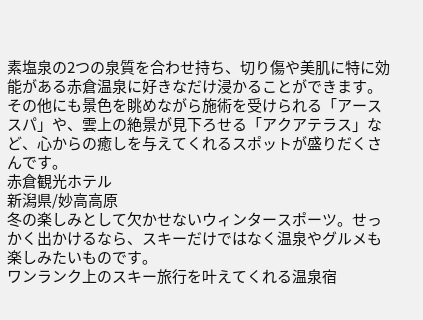素塩泉の2つの泉質を合わせ持ち、切り傷や美肌に特に効能がある赤倉温泉に好きなだけ浸かることができます。 その他にも景色を眺めながら施術を受けられる「アーススパ」や、雲上の絶景が見下ろせる「アクアテラス」など、心からの癒しを与えてくれるスポットが盛りだくさんです。
赤倉観光ホテル
新潟県/妙高高原
冬の楽しみとして欠かせないウィンタースポーツ。せっかく出かけるなら、スキーだけではなく温泉やグルメも楽しみたいものです。
ワンランク上のスキー旅行を叶えてくれる温泉宿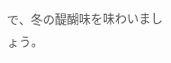で、冬の醍醐味を味わいましょう。